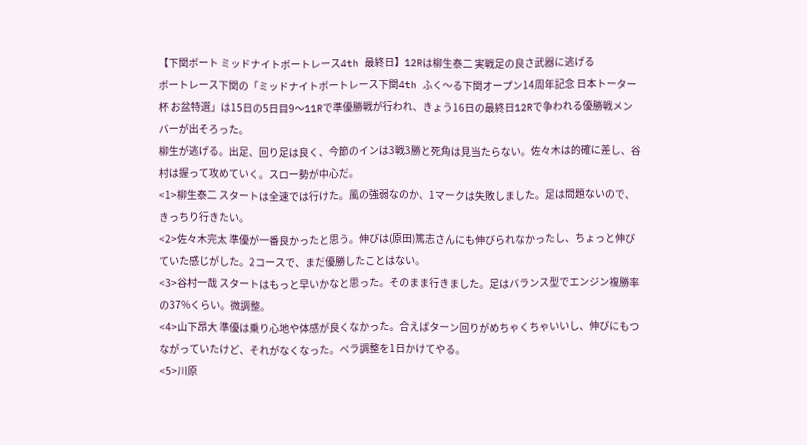【下関ボート ミッドナイトボートレース4th 最終日】12Rは柳生泰二 実戦足の良さ武器に逃げる
ボートレース下関の「ミッドナイトボートレース下関4th ふく〜る下関オープン14周年記念 日本トーター杯 お盆特選」は15日の5日目9〜11Rで準優勝戦が行われ、きょう16日の最終日12Rで争われる優勝戦メンバーが出そろった。
柳生が逃げる。出足、回り足は良く、今節のインは3戦3勝と死角は見当たらない。佐々木は的確に差し、谷村は握って攻めていく。スロー勢が中心だ。
<1>柳生泰二 スタートは全速では行けた。風の強弱なのか、1マークは失敗しました。足は問題ないので、きっちり行きたい。
<2>佐々木完太 準優が一番良かったと思う。伸びは(原田)篤志さんにも伸びられなかったし、ちょっと伸びていた感じがした。2コースで、まだ優勝したことはない。
<3>谷村一哉 スタートはもっと早いかなと思った。そのまま行きました。足はバランス型でエンジン複勝率の37%くらい。微調整。
<4>山下昂大 準優は乗り心地や体感が良くなかった。合えばターン回りがめちゃくちゃいいし、伸びにもつながっていたけど、それがなくなった。ペラ調整を1日かけてやる。
<5>川原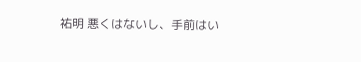祐明 悪くはないし、手前はい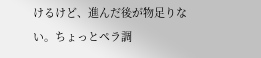けるけど、進んだ後が物足りない。ちょっとペラ調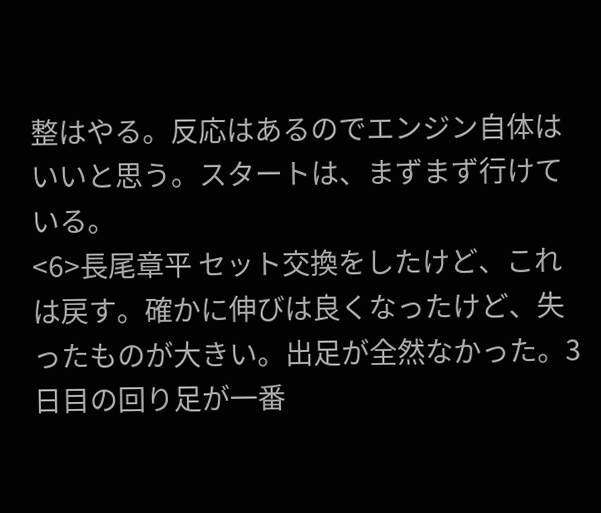整はやる。反応はあるのでエンジン自体はいいと思う。スタートは、まずまず行けている。
<6>長尾章平 セット交換をしたけど、これは戻す。確かに伸びは良くなったけど、失ったものが大きい。出足が全然なかった。3日目の回り足が一番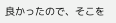良かったので、そこを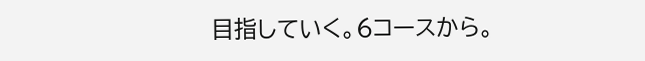目指していく。6コースから。